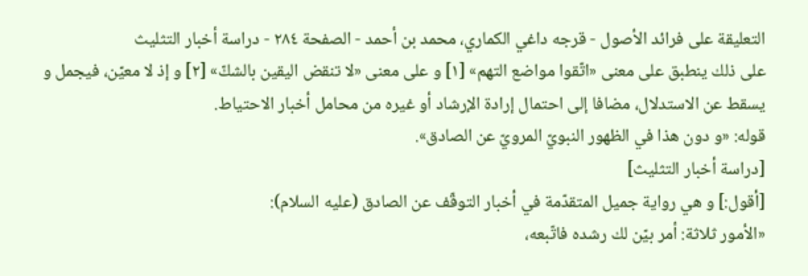التعليقة على فرائد الأصول - قرجه داغي الكماري، محمد بن أحمد - الصفحة ٢٨٤ - دراسة أخبار التثليث
على ذلك ينطبق على معنى «اتّقوا مواضع التهم» [١] و على معنى «لا تنقض اليقين بالشكّ» [٢] و إذ لا معيّن، فيجمل و يسقط عن الاستدلال، مضافا إلى احتمال إرادة الإرشاد أو غيره من محامل أخبار الاحتياط.
قوله: «و دون هذا في الظهور النبويّ المرويّ عن الصادق».
[دراسة أخبار التثليث]
[أقول:] و هي رواية جميل المتقدّمة في أخبار التوقّف عن الصادق (عليه السلام):
«الأمور ثلاثة: أمر بيّن لك رشده فاتّبعه،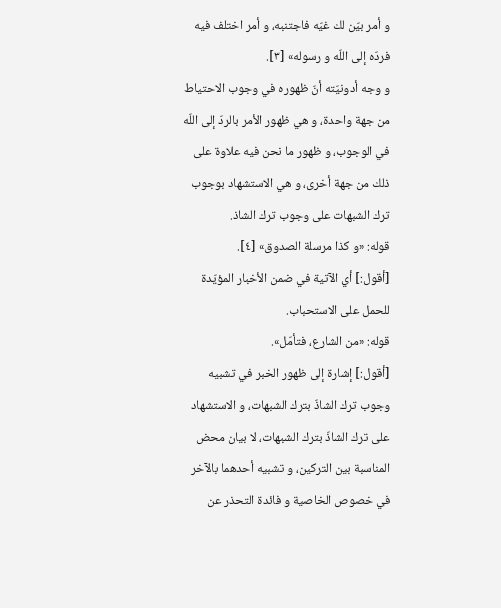و أمر بيّن لك غيّه فاجتنبه، و أمر اختلف فيه فردّه إلى اللّه و رسوله» [٣].
و وجه أدونيّته أنّ ظهوره في وجوب الاحتياط من جهة واحدة، و هي ظهور الأمر بالردّ إلى اللّه في الوجوب، و ظهور ما نحن فيه علاوة على ذلك من جهة أخرى، و هي الاستشهاد بوجوب ترك الشبهات على وجوب ترك الشاذ.
قوله: «و كذا مرسلة الصدوق» [٤].
[أقول:] أي الآتية في ضمن الأخبار المؤيّدة للحمل على الاستحباب.
قوله: «من الشارع، فتأمّل».
[أقول:] إشارة إلى ظهور الخبر في تشبيه وجوب ترك الشاذّ بترك الشبهات، و الاستشهاد على ترك الشاذّ بترك الشبهات، لا بيان محض المناسبة بين التركين، و تشبيه أحدهما بالآخر في خصوص الخاصية و فائدة التحذر عن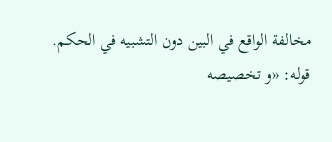مخالفة الواقع في البين دون التشبيه في الحكم.
قوله: «و تخصيصه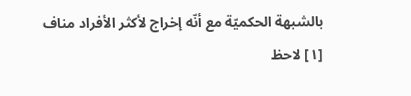بالشبهة الحكميّة مع أنّه إخراج لأكثر الأفراد مناف
[١] لاحظ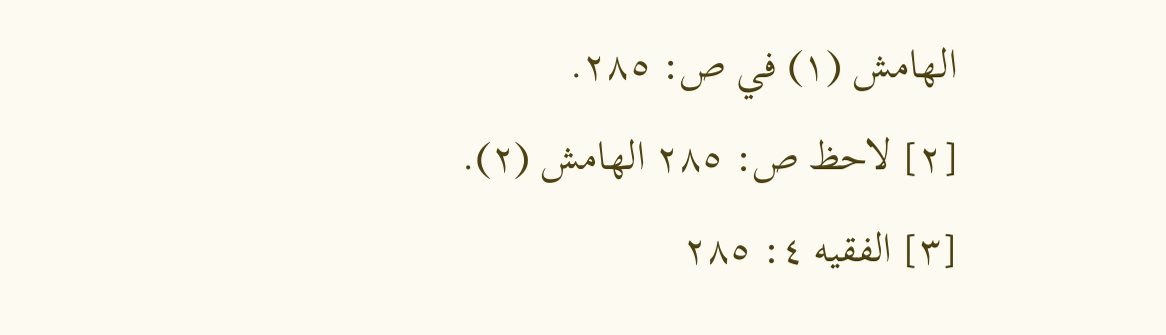الهامش (١) في ص: ٢٨٥.
[٢] لاحظ ص: ٢٨٥ الهامش (٢).
[٣] الفقيه ٤: ٢٨٥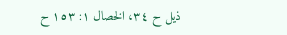ذيل ح ٣٤، الخصال ١: ١٥٣ ح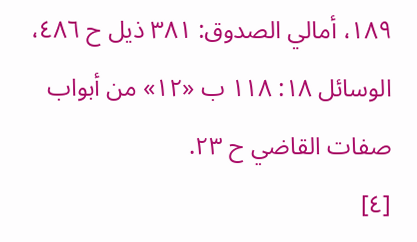١٨٩، أمالي الصدوق: ٣٨١ ذيل ح ٤٨٦، الوسائل ١٨: ١١٨ ب «١٢» من أبواب صفات القاضي ح ٢٣.
[٤]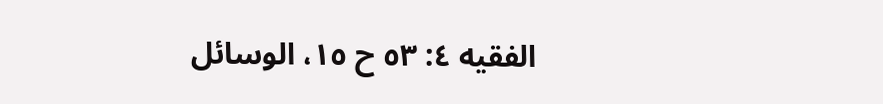الفقيه ٤: ٥٣ ح ١٥، الوسائل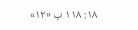١٨: ١١٨ ب «١٢»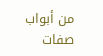من أبواب صفات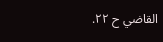القاضي ح ٢٢.